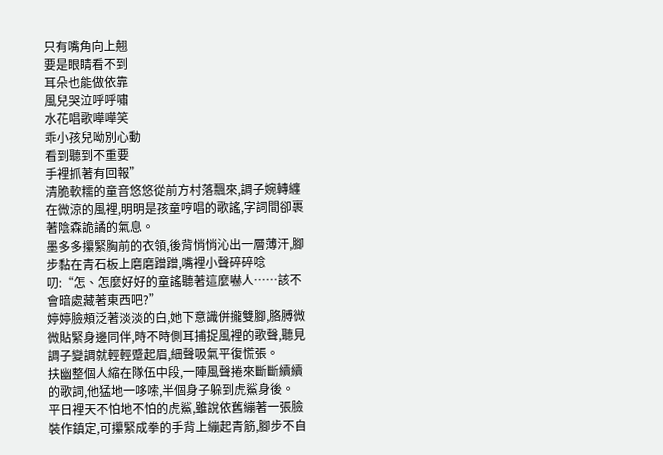只有嘴角向上翹
要是眼睛看不到
耳朵也能做依靠
風兒哭泣呼呼嘯
水花唱歌嘩嘩笑
乖小孩兒呦別心動
看到聽到不重要
手裡抓著有回報”
清脆軟糯的童音悠悠從前方村落飄來,調子婉轉纏在微涼的風裡,明明是孩童哼唱的歌謠,字詞間卻裹著陰森詭譎的氣息。
墨多多攥緊胸前的衣領,後背悄悄沁出一層薄汗,腳步黏在青石板上磨磨蹭蹭,嘴裡小聲碎碎唸叨:“怎、怎麼好好的童謠聽著這麼嚇人……該不會暗處藏著東西吧?”
婷婷臉頰泛著淡淡的白,她下意識併攏雙腳,胳膊微微貼緊身邊同伴,時不時側耳捕捉風裡的歌聲,聽見調子變調就輕輕蹙起眉,細聲吸氣平復慌張。
扶幽整個人縮在隊伍中段,一陣風聲捲來斷斷續續的歌詞,他猛地一哆嗦,半個身子躲到虎鯊身後。
平日裡天不怕地不怕的虎鯊,雖說依舊繃著一張臉裝作鎮定,可攥緊成拳的手背上繃起青筋,腳步不自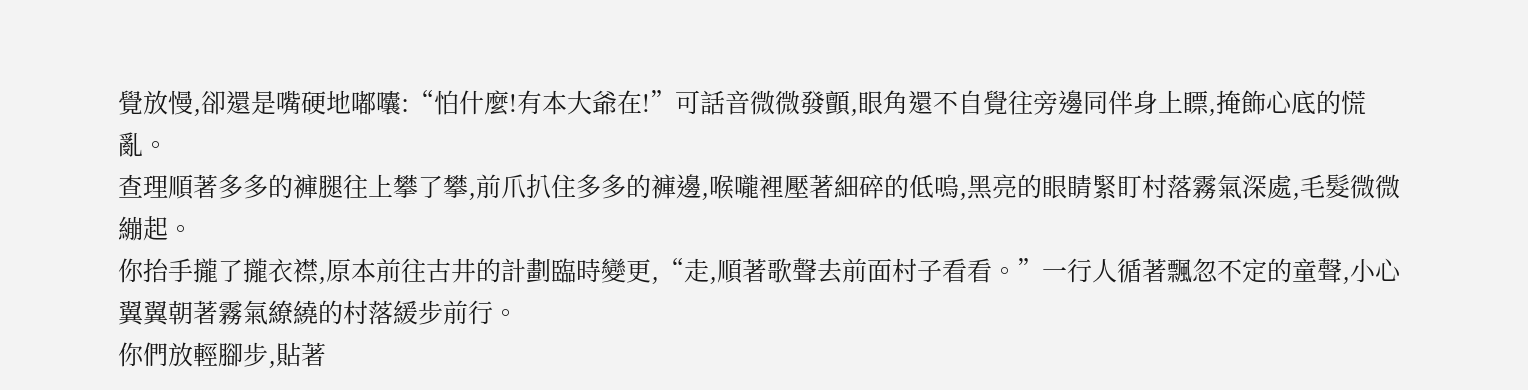覺放慢,卻還是嘴硬地嘟囔:“怕什麼!有本大爺在!”可話音微微發顫,眼角還不自覺往旁邊同伴身上瞟,掩飾心底的慌亂。
查理順著多多的褲腿往上攀了攀,前爪扒住多多的褲邊,喉嚨裡壓著細碎的低嗚,黑亮的眼睛緊盯村落霧氣深處,毛髮微微繃起。
你抬手攏了攏衣襟,原本前往古井的計劃臨時變更,“走,順著歌聲去前面村子看看。”一行人循著飄忽不定的童聲,小心翼翼朝著霧氣繚繞的村落緩步前行。
你們放輕腳步,貼著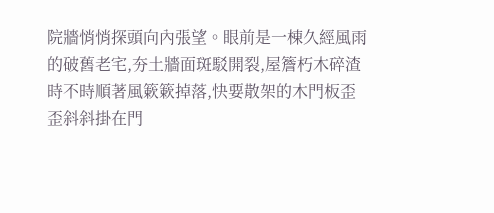院牆悄悄探頭向內張望。眼前是一棟久經風雨的破舊老宅,夯土牆面斑駁開裂,屋簷朽木碎渣時不時順著風簌簌掉落,快要散架的木門板歪歪斜斜掛在門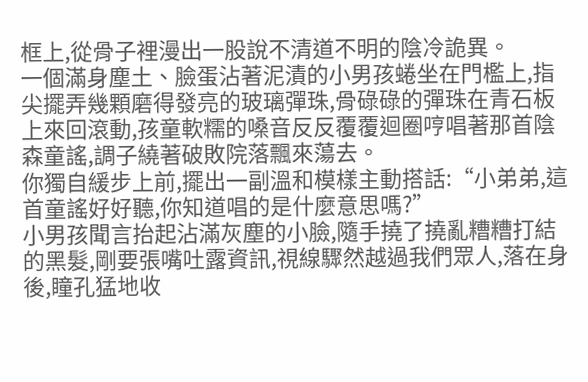框上,從骨子裡漫出一股說不清道不明的陰冷詭異。
一個滿身塵土、臉蛋沾著泥漬的小男孩蜷坐在門檻上,指尖擺弄幾顆磨得發亮的玻璃彈珠,骨碌碌的彈珠在青石板上來回滾動,孩童軟糯的嗓音反反覆覆迴圈哼唱著那首陰森童謠,調子繞著破敗院落飄來蕩去。
你獨自緩步上前,擺出一副溫和模樣主動搭話:“小弟弟,這首童謠好好聽,你知道唱的是什麼意思嗎?”
小男孩聞言抬起沾滿灰塵的小臉,隨手撓了撓亂糟糟打結的黑髮,剛要張嘴吐露資訊,視線驟然越過我們眾人,落在身後,瞳孔猛地收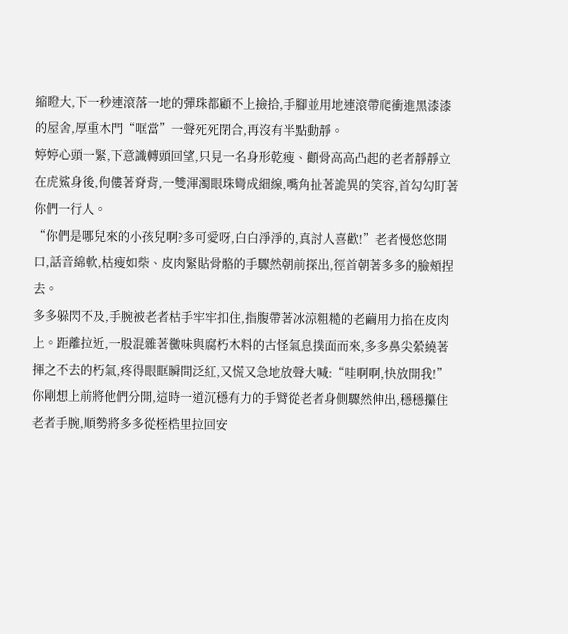縮瞪大,下一秒連滾落一地的彈珠都顧不上撿拾,手腳並用地連滾帶爬衝進黑漆漆的屋舍,厚重木門“哐當”一聲死死閉合,再沒有半點動靜。
婷婷心頭一緊,下意識轉頭回望,只見一名身形乾瘦、顴骨高高凸起的老者靜靜立在虎鯊身後,佝僂著脊背,一雙渾濁眼珠彎成細線,嘴角扯著詭異的笑容,首勾勾盯著你們一行人。
“你們是哪兒來的小孩兒啊?多可愛呀,白白淨淨的,真討人喜歡!”老者慢悠悠開口,話音綿軟,枯瘦如柴、皮肉緊貼骨骼的手驟然朝前探出,徑首朝著多多的臉頰捏去。
多多躲閃不及,手腕被老者枯手牢牢扣住,指腹帶著冰涼粗糙的老繭用力掐在皮肉上。距離拉近,一股混雜著黴味與腐朽木料的古怪氣息撲面而來,多多鼻尖縈繞著揮之不去的朽氣,疼得眼眶瞬間泛紅,又慌又急地放聲大喊:“哇啊啊,快放開我!”
你剛想上前將他們分開,這時一道沉穩有力的手臂從老者身側驟然伸出,穩穩攥住老者手腕,順勢將多多從桎梏里拉回安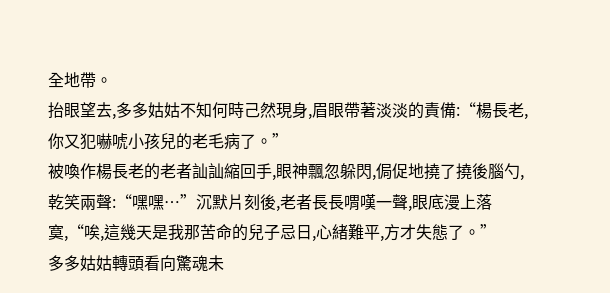全地帶。
抬眼望去,多多姑姑不知何時己然現身,眉眼帶著淡淡的責備:“楊長老,你又犯嚇唬小孩兒的老毛病了。”
被喚作楊長老的老者訕訕縮回手,眼神飄忽躲閃,侷促地撓了撓後腦勺,乾笑兩聲:“嘿嘿…”沉默片刻後,老者長長喟嘆一聲,眼底漫上落寞,“唉,這幾天是我那苦命的兒子忌日,心緒難平,方才失態了。”
多多姑姑轉頭看向驚魂未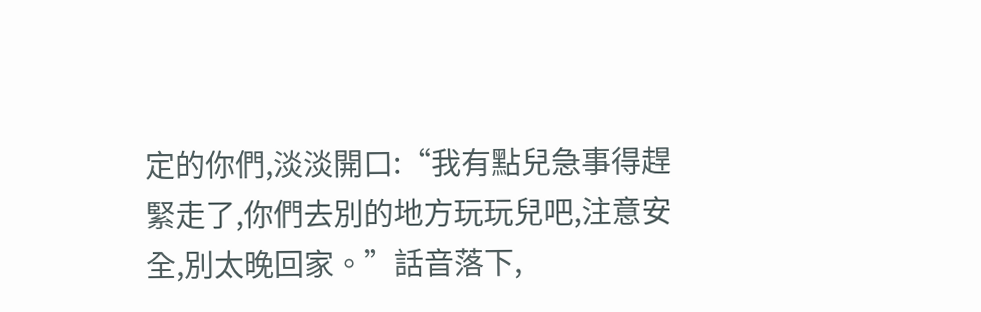定的你們,淡淡開口:“我有點兒急事得趕緊走了,你們去別的地方玩玩兒吧,注意安全,別太晚回家。”話音落下,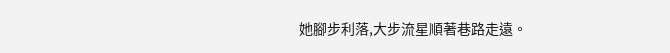她腳步利落,大步流星順著巷路走遠。